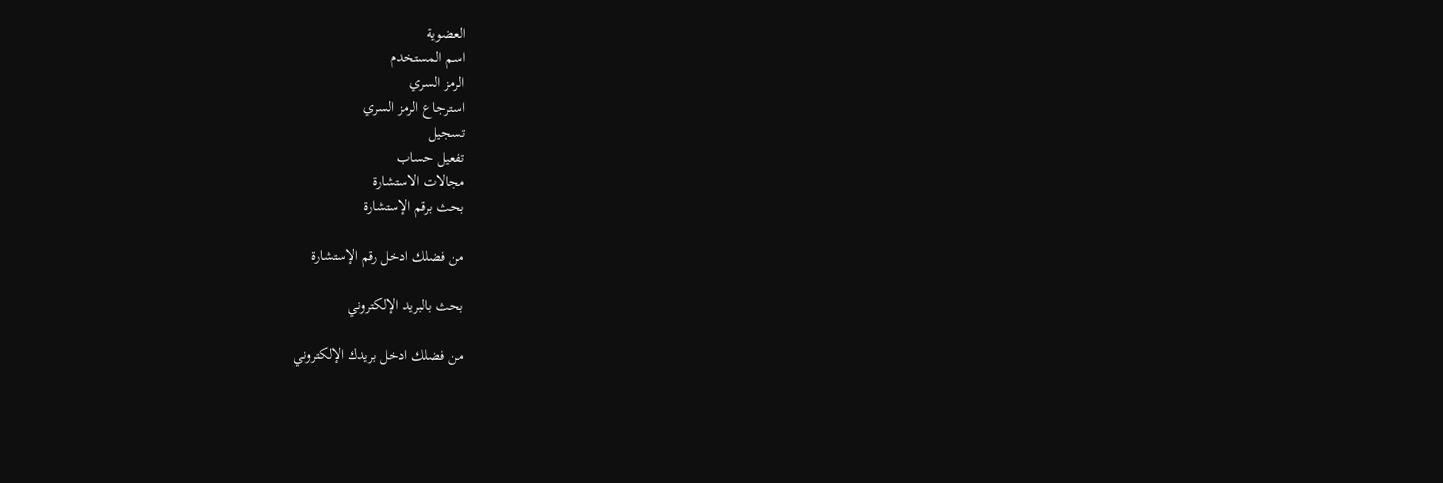العضوية
اسم المستخدم
الرمز السري
استرجاع الرمز السري
تسجيل
تفعيل حساب
مجالات الاستشارة
بحث برقم الإستشارة

من فضلك ادخل رقم الإستشارة

بحث بالبريد الإلكتروني

من فضلك ادخل بريدك الإلكتروني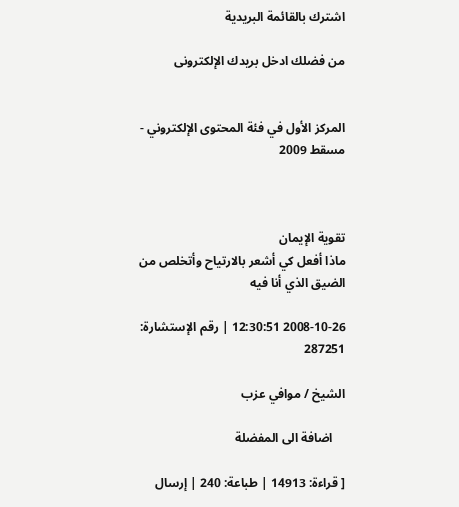اشترك بالقائمة البريدية

من فضلك ادخل بريدك الإلكترونى


المركز الأول في فئة المحتوى الإلكتروني - مسقط 2009



تقوية الإيمان
ماذا أفعل كي أشعر بالارتياح وأتخلص من الضيق الذي أنا فيه

2008-10-26 12:30:51 | رقم الإستشارة: 287251

الشيخ / موافي عزب

    اضافة الى المفضلة

[ قراءة: 14913 | طباعة: 240 | إرسال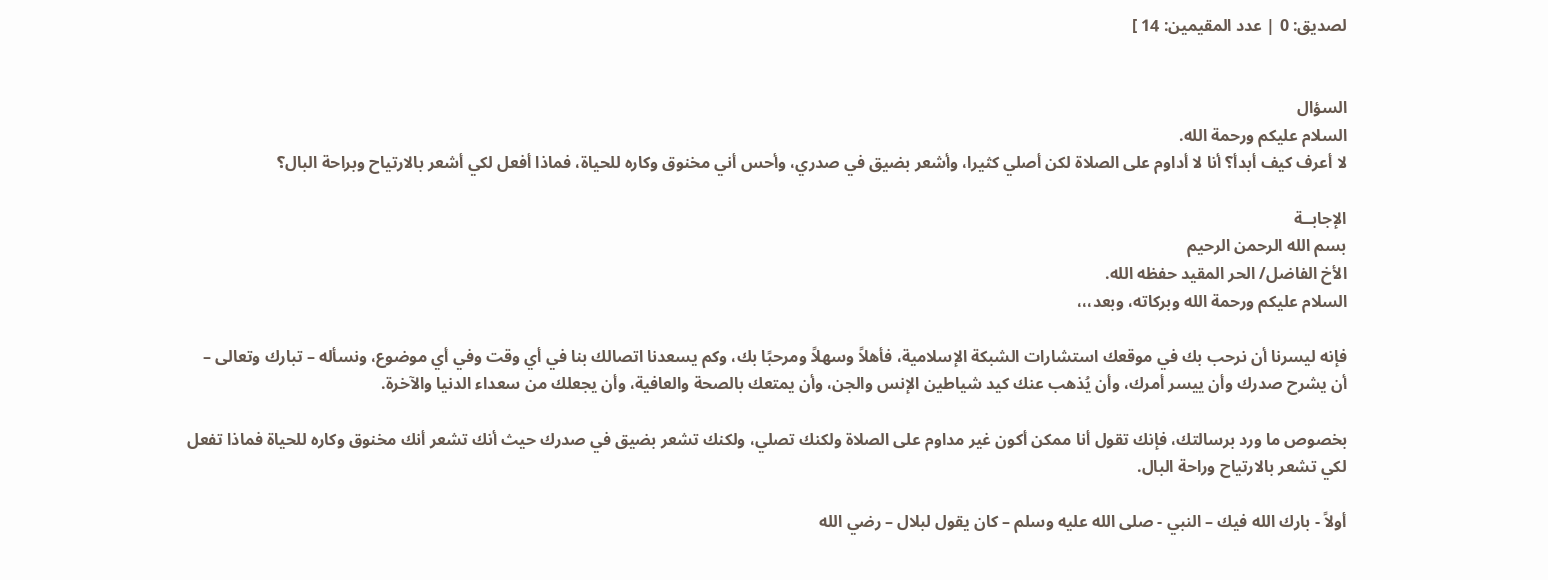لصديق: 0 | عدد المقيمين: 14 ]


السؤال
السلام عليكم ورحمة الله.
لا أعرف كيف أبدأ؟ أنا لا أداوم على الصلاة لكن أصلي كثيرا، وأشعر بضيق في صدري، وأحس أني مخنوق وكاره للحياة، فماذا أفعل لكي أشعر بالارتياح وبراحة البال؟

الإجابــة
بسم الله الرحمن الرحيم
الأخ الفاضل/ الحر المقيد حفظه الله.
السلام عليكم ورحمة الله وبركاته، وبعد،،،

فإنه ليسرنا أن نرحب بك في موقعك استشارات الشبكة الإسلامية، فأهلاً وسهلاً ومرحبًا بك، وكم يسعدنا اتصالك بنا في أي وقت وفي أي موضوع، ونسأله – تبارك وتعالى – أن يشرح صدرك وأن ييسر أمرك، وأن يُذهب عنك كيد شياطين الإنس والجن، وأن يمتعك بالصحة والعافية، وأن يجعلك من سعداء الدنيا والآخرة.

بخصوص ما ورد برسالتك، فإنك تقول أنا ممكن أكون غير مداوم على الصلاة ولكنك تصلي، ولكنك تشعر بضيق في صدرك حيث أنك تشعر أنك مخنوق وكاره للحياة فماذا تفعل لكي تشعر بالارتياح وراحة البال.

أولاً - بارك الله فيك – النبي - صلى الله عليه وسلم – كان يقول لبلال – رضي الله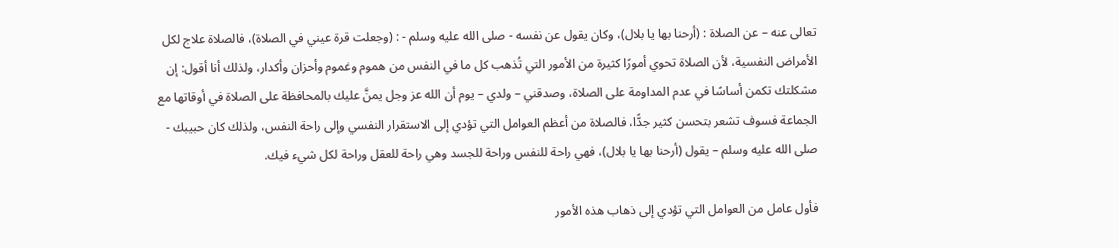تعالى عنه – عن الصلاة : (أرحنا بها يا بلال)، وكان يقول عن نفسه - صلى الله عليه وسلم - : (وجعلت قرة عيني في الصلاة)، فالصلاة علاج لكل الأمراض النفسية، لأن الصلاة تحوي أمورًا كثيرة من الأمور التي تُذهب كل ما في النفس من هموم وغموم وأحزان وأكدار، ولذلك أنا أقول: إن مشكلتك تكمن أساسًا في عدم المداومة على الصلاة، وصدقني – ولدي – يوم أن الله عز وجل يمنَّ عليك بالمحافظة على الصلاة في أوقاتها مع الجماعة فسوف تشعر بتحسن كثير جدًّا، فالصلاة من أعظم العوامل التي تؤدي إلى الاستقرار النفسي وإلى راحة النفس، ولذلك كان حبيبك - صلى الله عليه وسلم – يقول (أرحنا بها يا بلال)، فهي راحة للنفس وراحة للجسد وهي راحة للعقل وراحة لكل شيء فيك.

فأول عامل من العوامل التي تؤدي إلى ذهاب هذه الأمور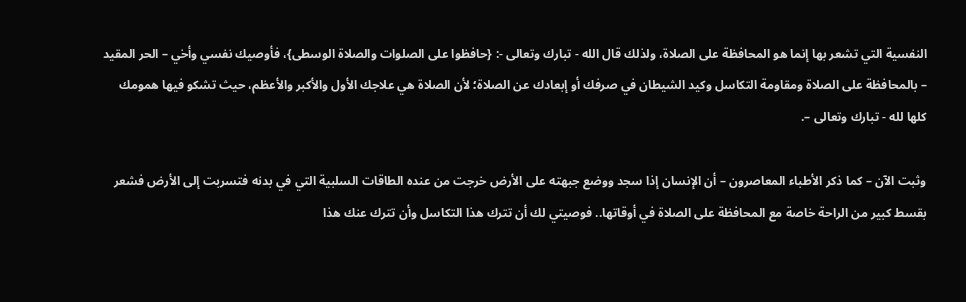النفسية التي تشعر بها إنما هو المحافظة على الصلاة، ولذلك قال الله - تبارك وتعالى -: {حافظوا على الصلوات والصلاة الوسطى}، فأوصيك نفسي وأخي – الحر المقيد – بالمحافظة على الصلاة ومقاومة التكاسل وكيد الشيطان في صرفك أو إبعادك عن الصلاة؛ لأن الصلاة هي علاجك الأول والأكبر والأعظم، حيث تشكو فيها همومك كلها لله - تبارك وتعالى –.

وثبت الآن – كما ذكر الأطباء المعاصرون – أن الإنسان إذا سجد ووضع جبهته على الأرض خرجت من عنده الطاقات السلبية التي في بدنه فتسربت إلى الأرض فشعر بقسط كبير من الراحة خاصة مع المحافظة على الصلاة في أوقاتها.. فوصيتي لك أن تترك هذا التكاسل وأن تترك عنك هذا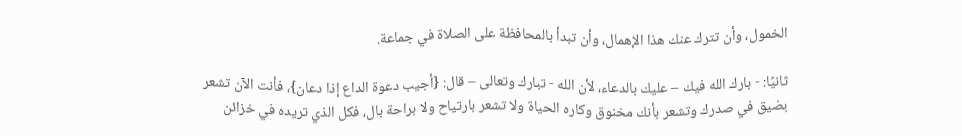الخمول، وأن تترك عنك هذا الإهمال، وأن تبدأ بالمحافظة على الصلاة في جماعة.

ثانيًا: - بارك الله فيك – عليك بالدعاء، لأن الله - تبارك وتعالى – قال: {أجيب دعوة الداع إذا دعان}، فأنت الآن تشعر بضيق في صدرك وتشعر بأنك مخنوق وكاره الحياة ولا تشعر بارتياح ولا براحة بال، فكل الذي تريده في خزائن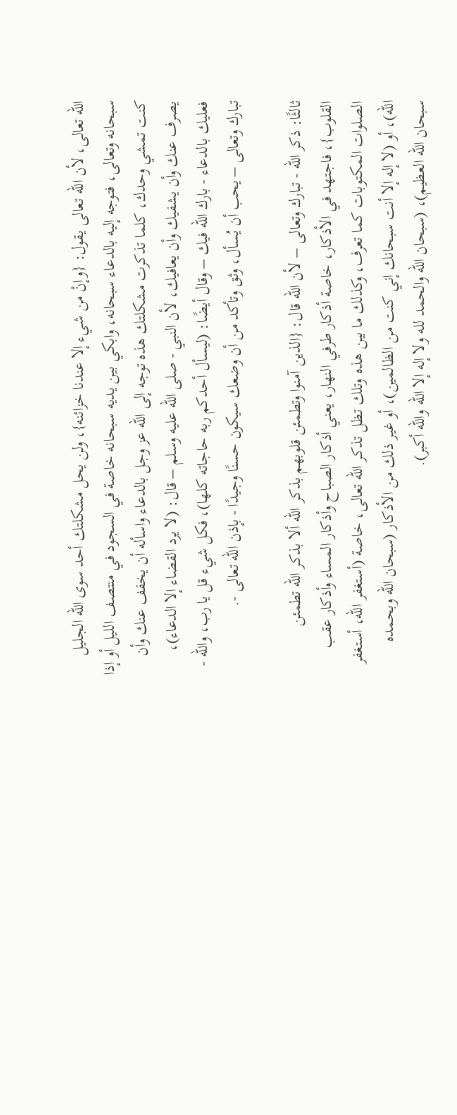الله تعالى، لأن الله تعالى يقول: {وإنْ من شيء إلا عندنا خزائنه}، ولن يحل مشكلتك أحد سوى الله الجليل سبحانه وتعالى، فتوجه إليه بالدعاء سبحانه، وابكي بين يديه سبحانه خاصة في السجود في منتصف الليل أو إذا كنت تمشي وحدك، كلما تذكرت مشكلتك هذه توجه إلى الله عز وجل بالدعاء واسأله أن يخفف عنك وأن يصرف عنك وأن يشفيك وأن يعافيك، لأن النبي - صلى الله عليه وسلم – قال: (لا يرد القضاء إلا الدعاء)، فعليك بالدعاء - بارك الله فيك – وقال أيضًا: (ليسأل أحدكم ربه حاجاته كلها)، فكل شيء قل يا رب، والله - تبارك وتعالى – يحب أن يُسأل، وثق وتأكد من أن وضعك سيكون حسنًا وجيدًا - بإذن الله تعالى -.

ثالثًا: ذكر الله - تبارك وتعالى – لأن الله قال: {الذين آمنوا وتطمئن قلوبهم بذكر الله ألا بذكر الله تطمئن القلوب}، فاجتهد في الأذكار، خاصة أذكار طرفي النهار، يعني أذكار الصباح وأذكار المساء وأذكار عقب الصلوات المكتوبات كما تعرف، وكذلك ما بين هذه وتلك تظل تذكر الله تعالى، خاصة (أستغفر الله، أستغفر الله)، أو (لا إله إلا أنت سبحانك إني كنت من الظالمين)، أو غير ذلك من الأذكار (سبحان الله وبحمده سبحان الله العظيم)، (سبحان الله والحمد لله ولا إله إلا الله والله أكبر).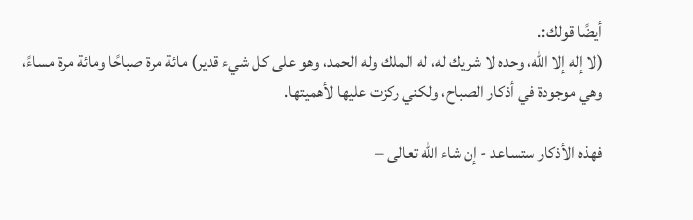أيضًا قولك:.
(لا إله إلا الله، وحده لا شريك له، له الملك وله الحمد، وهو على كل شيء قدير) مائة مرة صباحًا ومائة مرة مساءً، وهي موجودة في أذكار الصباح، ولكني ركزت عليها لأهميتها.

فهذه الأذكار ستساعد - إن شاء الله تعالى –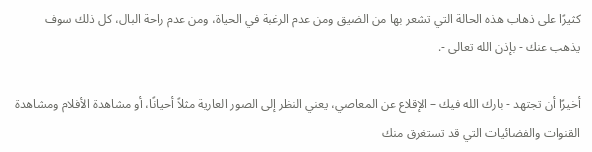كثيرًا على ذهاب هذه الحالة التي تشعر بها من الضيق ومن عدم الرغبة في الحياة، ومن عدم راحة البال، كل ذلك سوف يذهب عنك - بإذن الله تعالى -.

أخيرًا أن تجتهد - بارك الله فيك – الإقلاع عن المعاصي، يعني النظر إلى الصور العارية مثلاً أحيانًا، أو مشاهدة الأفلام ومشاهدة القنوات والفضائيات التي قد تستغرق منك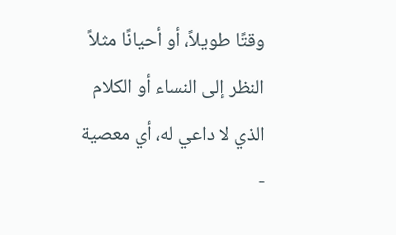وقتًا طويلاً، أو أحيانًا مثلاً النظر إلى النساء أو الكلام الذي لا داعي له، أي معصية -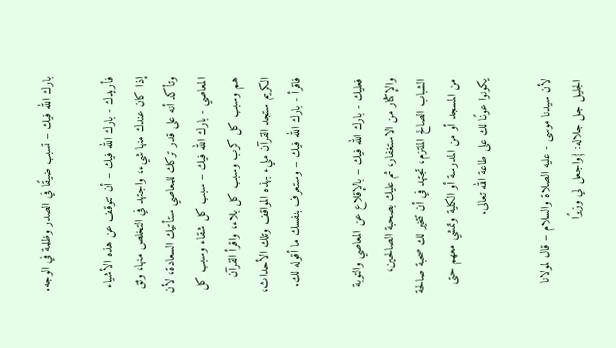بارك الله فيك – تسبب ضيقًا في الصدر وظلمة في الوجه.

فأريدك - بارك الله فيك – أن تتوقف عن هذه الأشياء إذا كان عندك منها شيء، واجتهد في التخلص منها، وثق وتأكد أنه على قدر تركك للمعاصي ستأتيك السعادة، لأن المعاصي - بارك الله فيك – سبب كل شقاء وسبب كل هم وسبب كل كرب وسبب كل بلاء، واقرأ القرآن الكريم ستجد القرآن مليء بهذه المواقف وتلك الأحداث، فاقرأ - بارك الله فيك – وستعرف بنفسك ما أقوله لك.

فعليك - بارك الله فيك – بالإقلاع عن المعاصي والتوبة والإكثار من الاستغفار، ثم عليك بصحبة الصالحين، الشباب الصالح الملتزم، تجتهد في أن تتخير لك صحبة صالحة من المسجد أو من المدرسة أو الكلية وتمشي معهم حتى يكونوا عونًا لك على طاعة الله تعالى.

لأن سيدنا موسى - عليه الصلاة والسلام – قال لمولانا الجليل جل جلاله: {واجعل لي وزيرًا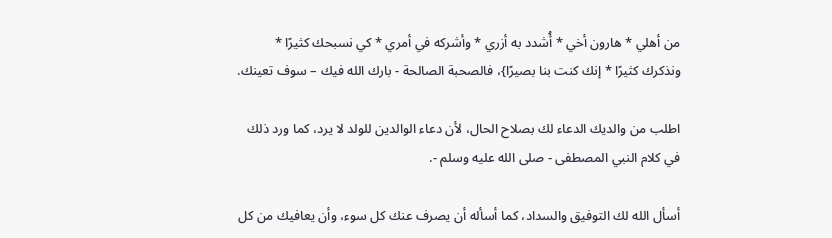من أهلي * هارون أخي * أُشدد به أزري * وأشركه في أمري * كي نسبحك كثيرًا * ونذكرك كثيرًا * إنك كنت بنا بصيرًا}، فالصحبة الصالحة - بارك الله فيك – سوف تعينك.

اطلب من والديك الدعاء لك بصلاح الحال، لأن دعاء الوالدين للولد لا يرد، كما ورد ذلك في كلام النبي المصطفى - صلى الله عليه وسلم -.

أسأل الله لك التوفيق والسداد، كما أسأله أن يصرف عنك كل سوء، وأن يعافيك من كل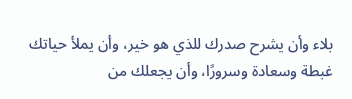بلاء وأن يشرح صدرك للذي هو خير، وأن يملأ حياتك غبطة وسعادة وسرورًا، وأن يجعلك من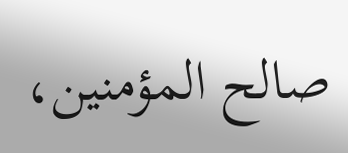صالح المؤمنين،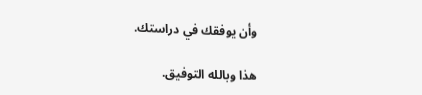وأن يوفقك في دراستك.

هذا وبالله التوفيق.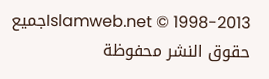1998-2013 © Islamweb.netجميع حقوق النشر محفوظة